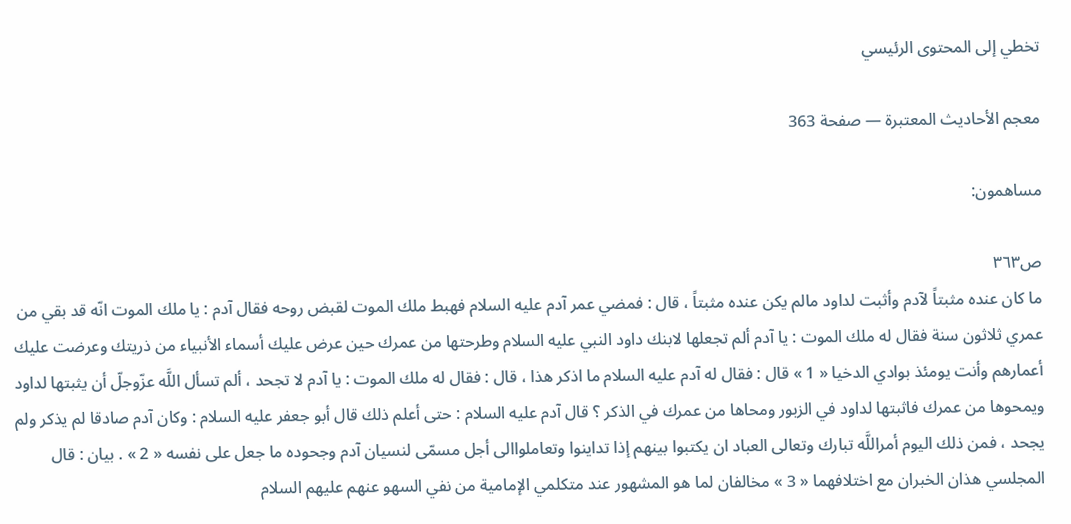تخطي إلى المحتوى الرئيسي

معجم الأحاديث المعتبرة — صفحة 363

مساهمون:

ص٣٦٣
ما كان عنده مثبتاً لآدم وأثبت لداود مالم يكن عنده مثبتاً ، قال : فمضي عمر آدم عليه السلام فهبط ملك الموت لقبض روحه فقال آدم : يا ملك الموت انّه قد بقي من عمري ثلاثون سنة فقال له ملك الموت : يا آدم ألم تجعلها لابنك داود النبي عليه السلام وطرحتها من عمرك حين عرض عليك أسماء الأنبياء من ذريتك وعرضت عليك أعمارهم وأنت يومئذ بوادي الدخيا « 1 » قال : فقال له آدم عليه السلام ما اذكر هذا ، قال : فقال له ملك الموت : يا آدم لا تجحد ، ألم تسأل اللَّه عزّوجلّ أن يثبتها لداود ويمحوها من عمرك فاثبتها لداود في الزبور ومحاها من عمرك في الذكر ؟ قال آدم عليه السلام : حتى أعلم ذلك قال أبو جعفر عليه السلام : وكان آدم صادقا لم يذكر ولم يجحد ، فمن ذلك اليوم أمراللَّه تبارك وتعالى العباد ان يكتبوا بينهم إذا تداينوا وتعاملواالى أجل مسمّى لنسيان آدم وجحوده ما جعل على نفسه « 2 » . بيان : قال المجلسي هذان الخبران مع اختلافهما « 3 » مخالفان لما هو المشهور عند متكلمي الإمامية من نفي السهو عنهم عليهم السلام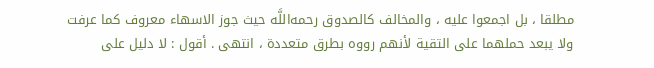مطلقا ، بل اجمعوا عليه ، والمخالف كالصدوق رحمه‌اللَّه حيث جوز الاسهاء معروف كما عرفت ولا يبعد حملهما على التقية لأنهم رووه بطرق متعددة ، انتهى . أقول : لا دليل على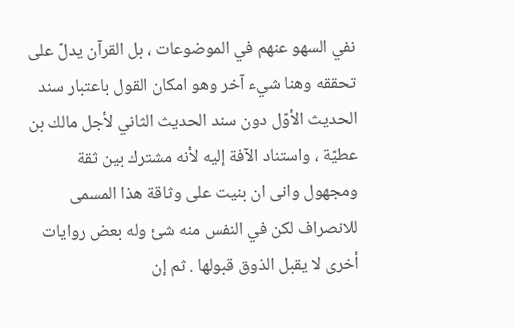نفي السهو عنهم في الموضوعات ، بل القرآن يدلّ على تحققه وهنا شيء آخر وهو امكان القول باعتبار سند الحديث الأوّل دون سند الحديث الثاني لأجل مالك بن عطيّة ، واستناد الآفة إليه لأنه مشترك بين ثقة ومجهول وانى ان بنيت على وثاقة هذا المسمى للانصراف لكن في النفس منه شئ وله بعض روايات أخرى لا يقبل الذوق قبولها . ثم إن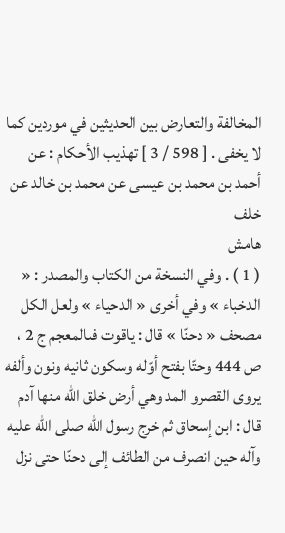المخالفة والتعارض بين الحديثين في موردين كما لا يخفى . [ 598 / 3 ] تهذيب الأحكام : عن أحمد بن محمد بن عيسى عن محمد بن خالد عن خلف
هامش
( 1 ) . وفي النسخة من الكتاب والمصدر : « الدخباء » وفي أخرى « الدحياء » ولعل الكل مصحف « دحنّا » قال : ياقوت فىالمعجم ج 2 ، ص 444 وحتّا بفتح أوّله وسكون ثانيه ونون وألفه يروى القصرو المد وهي أرض خلق الله منها آدم قال : ابن إسحاق ثم خرج رسول الله صلى الله عليه وآله حين انصرف من الطائف إلى دحنّا حتى نزل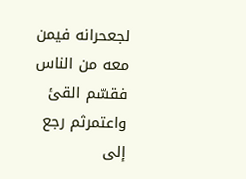لجعحرانه فيمن معه من الناس فقسّم القئ واعتمرثم رجع إلى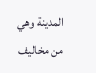المدينة وهي من مخاليف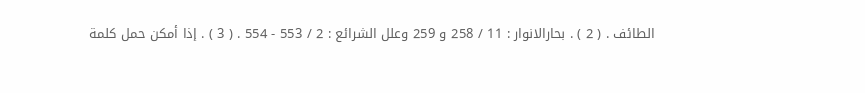الطائف . ( 2 ) . بحارالانوار : 11 / 258 و 259 وعلل الشرائع : 2 / 553 - 554 . ( 3 ) . إذا أمكن حمل كلمة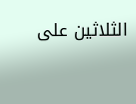الثلاثين على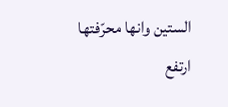الستين وانها محرّفتها ارتفع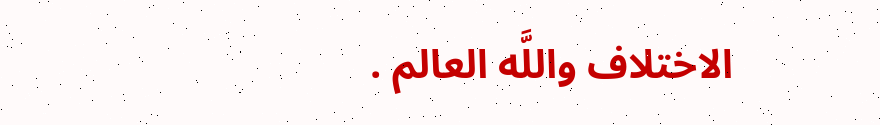الاختلاف واللَّه العالم .